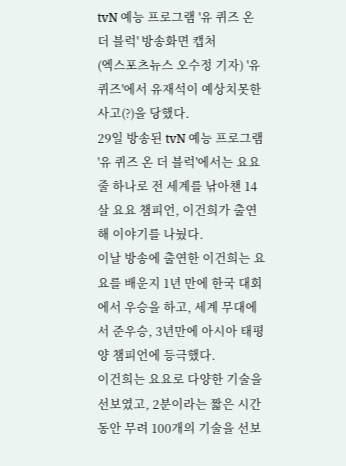tvN 예능 프로그램 '유 퀴즈 온 더 블럭' 방송화면 캡처
(엑스포츠뉴스 오수정 기자) '유퀴즈'에서 유재석이 예상치못한 사고(?)을 당했다.
29일 방송된 tvN 예능 프로그램 '유 퀴즈 온 더 블럭'에서는 요요 줄 하나로 전 세계를 낚아챈 14살 요요 챔피언, 이건희가 출연해 이야기를 나눴다.
이날 방송에 출연한 이건희는 요요를 배운지 1년 만에 한국 대회에서 우승을 하고, 세계 무대에서 준우승, 3년만에 아시아 태평양 챔피언에 등극했다.
이건희는 요요로 다양한 기술을 선보였고, 2분이라는 짧은 시간동안 무려 100개의 기술을 선보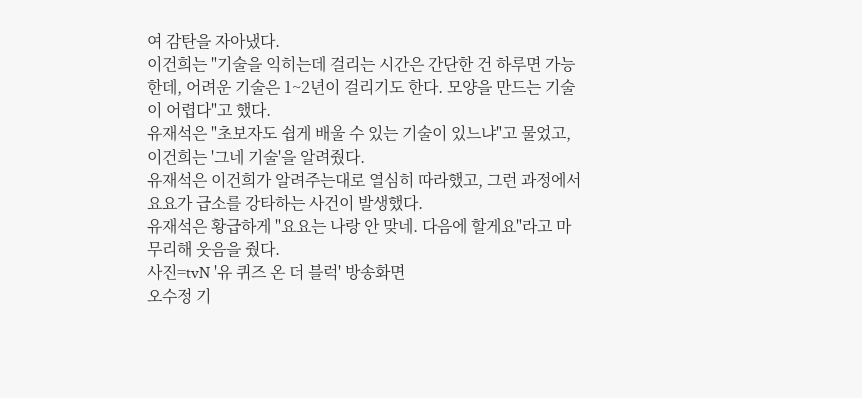여 감탄을 자아냈다.
이건희는 "기술을 익히는데 걸리는 시간은 간단한 건 하루면 가능한데, 어려운 기술은 1~2년이 걸리기도 한다. 모양을 만드는 기술이 어렵다"고 했다.
유재석은 "초보자도 쉽게 배울 수 있는 기술이 있느냐"고 물었고, 이건희는 '그네 기술'을 알려줬다.
유재석은 이건희가 알려주는대로 열심히 따라했고, 그런 과정에서 요요가 급소를 강타하는 사건이 발생했다.
유재석은 황급하게 "요요는 나랑 안 맞네. 다음에 할게요"라고 마무리해 웃음을 줬다.
사진=tvN '유 퀴즈 온 더 블럭' 방송화면
오수정 기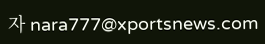자 nara777@xportsnews.com